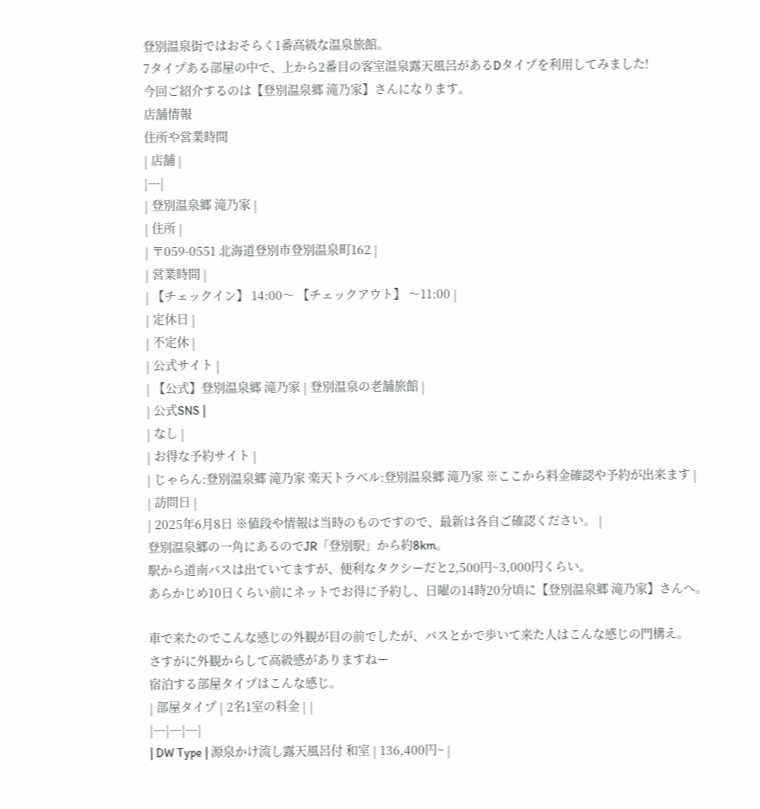登別温泉街ではおそらく1番高級な温泉旅館。
7タイプある部屋の中で、上から2番目の客室温泉露天風呂があるDタイプを利用してみました!
今回ご紹介するのは【登別温泉郷 滝乃家】さんになります。
店舗情報
住所や営業時間
| 店舗 |
|---|
| 登別温泉郷 滝乃家 |
| 住所 |
| 〒059-0551 北海道登別市登別温泉町162 |
| 営業時間 |
| 【チェックイン】 14:00〜 【チェックアウト】 〜11:00 |
| 定休日 |
| 不定休 |
| 公式サイト |
| 【公式】登別温泉郷 滝乃家 | 登別温泉の老舗旅館 |
| 公式SNS |
| なし |
| お得な予約サイト |
| じゃらん:登別温泉郷 滝乃家 楽天トラベル:登別温泉郷 滝乃家 ※ここから料金確認や予約が出来ます |
| 訪問日 |
| 2025年6月8日 ※値段や情報は当時のものですので、最新は各自ご確認ください。 |
登別温泉郷の一角にあるのでJR「登別駅」から約8km。
駅から道南バスは出ていてますが、便利なタクシーだと2,500円~3,000円くらい。
あらかじめ10日くらい前にネットでお得に予約し、日曜の14時20分頃に【登別温泉郷 滝乃家】さんへ。

車で来たのでこんな感じの外観が目の前でしたが、バスとかで歩いて来た人はこんな感じの門構え。
さすがに外観からして高級感がありますねー
宿泊する部屋タイプはこんな感じ。
| 部屋タイプ | 2名1室の料金 | |
|---|---|---|
| DW Type | 源泉かけ流し露天風呂付 和室 | 136,400円~ |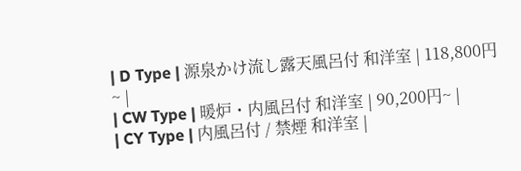| D Type | 源泉かけ流し露天風呂付 和洋室 | 118,800円~ |
| CW Type | 暖炉・内風呂付 和洋室 | 90,200円~ |
| CY Type | 内風呂付 / 禁煙 和洋室 |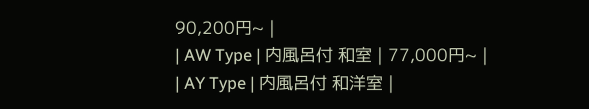90,200円~ |
| AW Type | 内風呂付 和室 | 77,000円~ |
| AY Type | 内風呂付 和洋室 |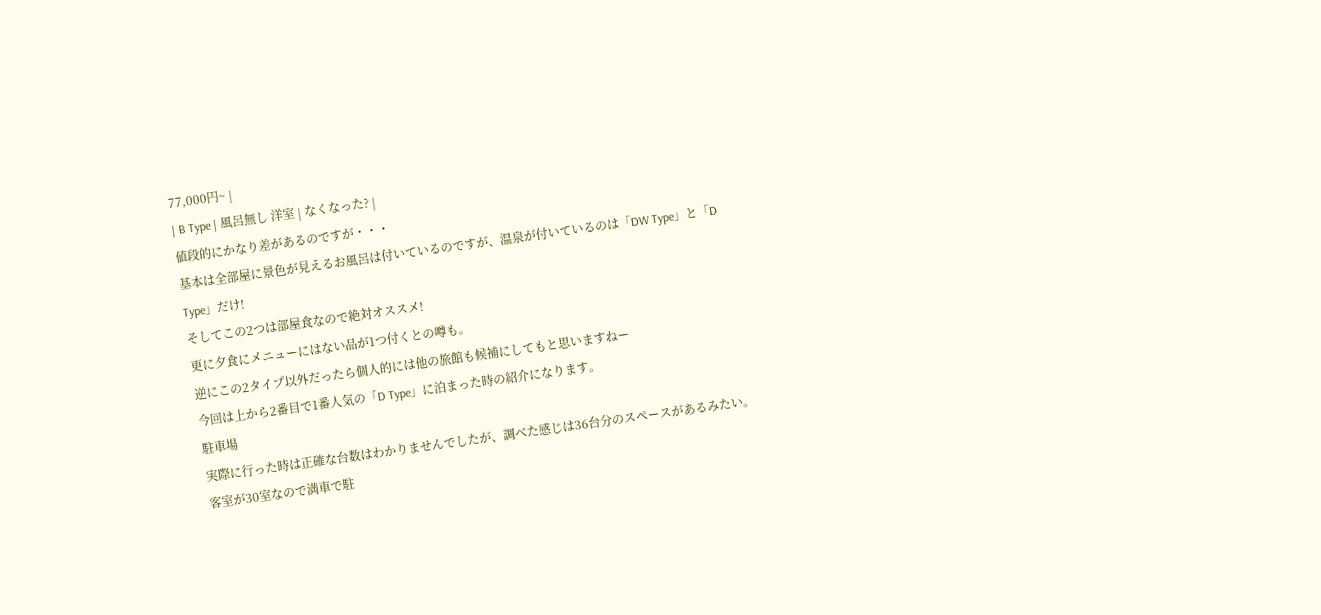77,000円~ |
| B Type | 風呂無し 洋室 | なくなった? |
値段的にかなり差があるのですが・・・
基本は全部屋に景色が見えるお風呂は付いているのですが、温泉が付いているのは「DW Type」と「D Type」だけ!
そしてこの2つは部屋食なので絶対オススメ!
更に夕食にメニューにはない品が1つ付くとの噂も。
逆にこの2タイプ以外だったら個人的には他の旅館も候補にしてもと思いますねー
今回は上から2番目で1番人気の「D Type」に泊まった時の紹介になります。
駐車場
実際に行った時は正確な台数はわかりませんでしたが、調べた感じは36台分のスペースがあるみたい。
客室が30室なので満車で駐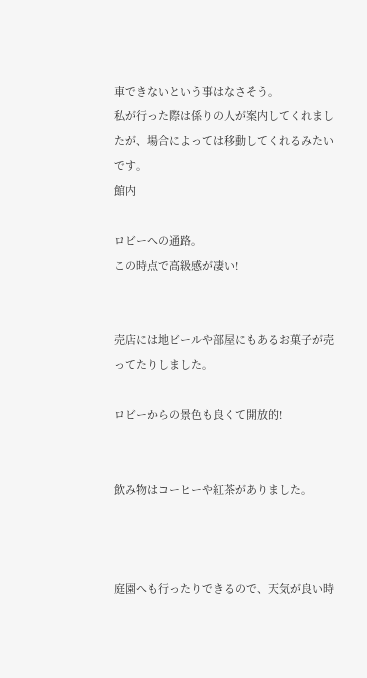車できないという事はなさそう。
私が行った際は係りの人が案内してくれましたが、場合によっては移動してくれるみたいです。
館内

ロビーへの通路。
この時点で高級感が凄い!


売店には地ビールや部屋にもあるお菓子が売ってたりしました。

ロビーからの景色も良くて開放的!


飲み物はコーヒーや紅茶がありました。



庭園へも行ったりできるので、天気が良い時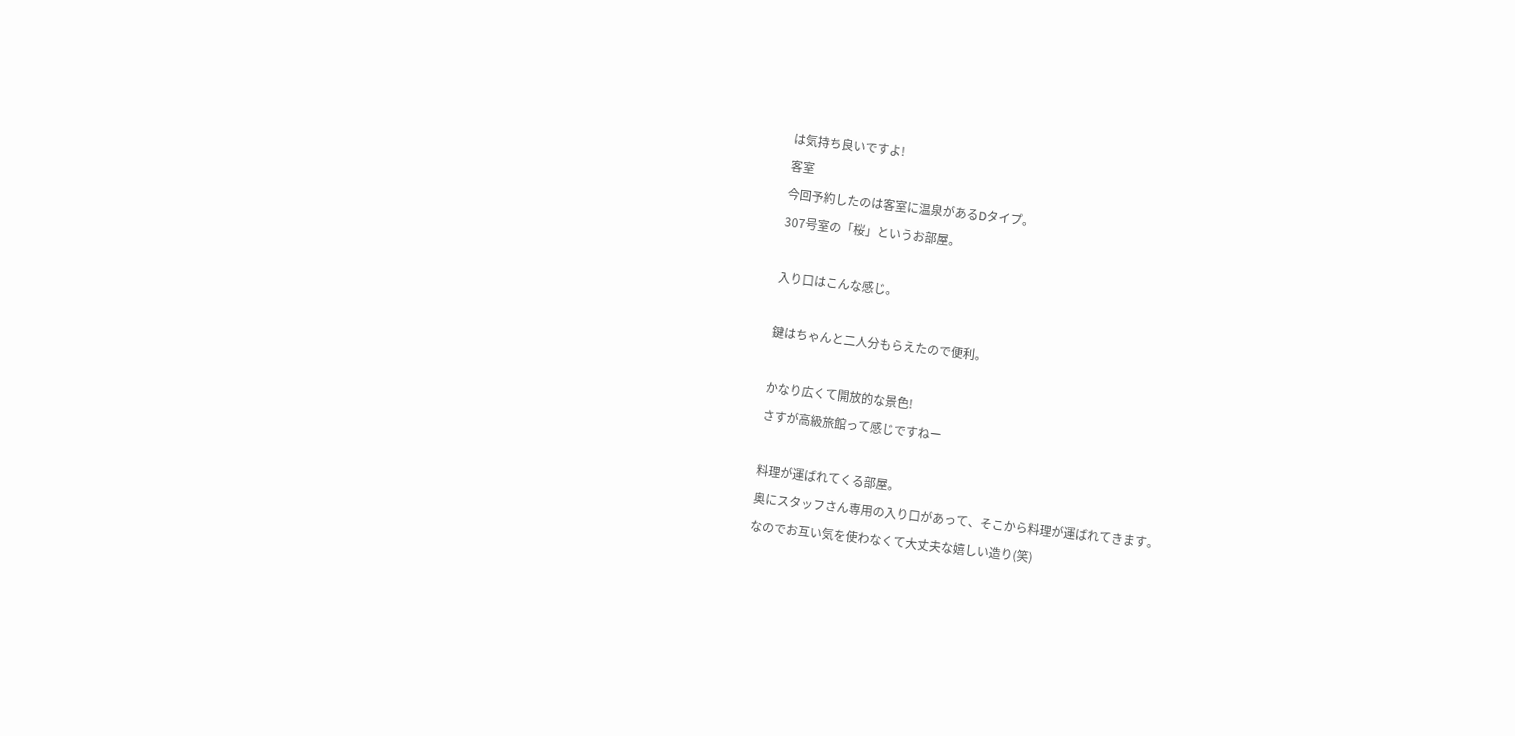は気持ち良いですよ!
客室
今回予約したのは客室に温泉があるDタイプ。
307号室の「桜」というお部屋。

入り口はこんな感じ。

鍵はちゃんと二人分もらえたので便利。

かなり広くて開放的な景色!
さすが高級旅館って感じですねー

料理が運ばれてくる部屋。
奥にスタッフさん専用の入り口があって、そこから料理が運ばれてきます。
なのでお互い気を使わなくて大丈夫な嬉しい造り(笑)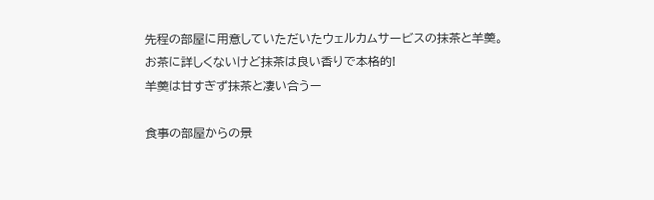先程の部屋に用意していただいたウェルカムサービスの抹茶と羊羮。
お茶に詳しくないけど抹茶は良い香りで本格的!
羊羮は甘すぎず抹茶と凄い合うー

食事の部屋からの景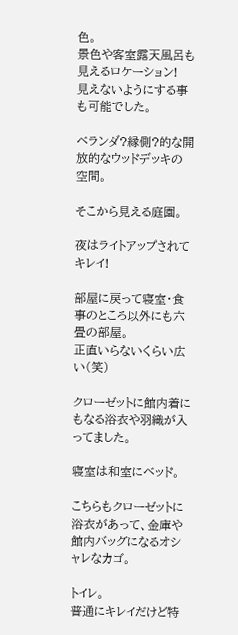色。
景色や客室露天風呂も見えるロケーション!
見えないようにする事も可能でした。

ベランダ?縁側?的な開放的なウッドデッキの空間。

そこから見える庭園。

夜はライトアップされてキレイ!

部屋に戻って寝室・食事のところ以外にも六畳の部屋。
正直いらないくらい広い(笑)

クローゼットに館内着にもなる浴衣や羽織が入ってました。

寝室は和室にベッド。

こちらもクローゼットに浴衣があって、金庫や館内バッグになるオシャレなカゴ。

トイレ。
普通にキレイだけど特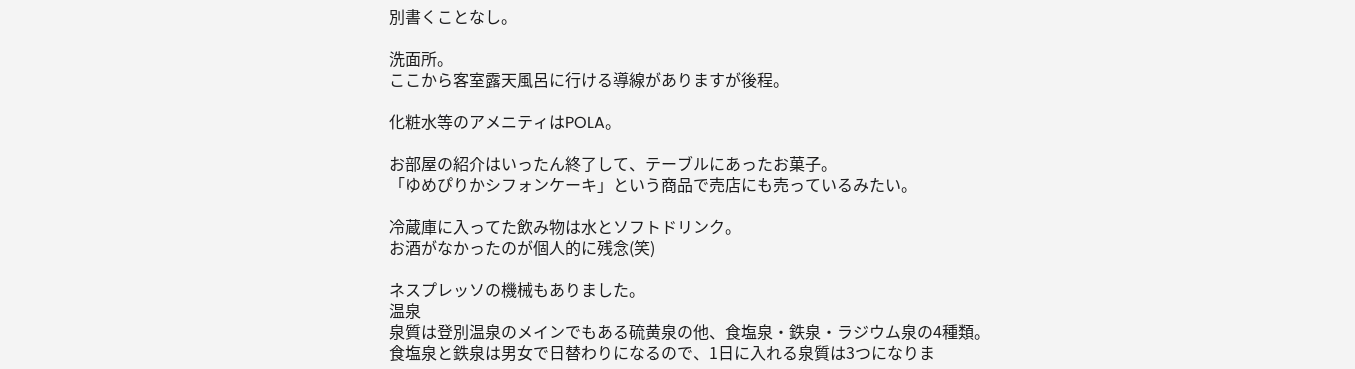別書くことなし。

洗面所。
ここから客室露天風呂に行ける導線がありますが後程。

化粧水等のアメニティはPOLA。

お部屋の紹介はいったん終了して、テーブルにあったお菓子。
「ゆめぴりかシフォンケーキ」という商品で売店にも売っているみたい。

冷蔵庫に入ってた飲み物は水とソフトドリンク。
お酒がなかったのが個人的に残念(笑)

ネスプレッソの機械もありました。
温泉
泉質は登別温泉のメインでもある硫黄泉の他、食塩泉・鉄泉・ラジウム泉の4種類。
食塩泉と鉄泉は男女で日替わりになるので、1日に入れる泉質は3つになりま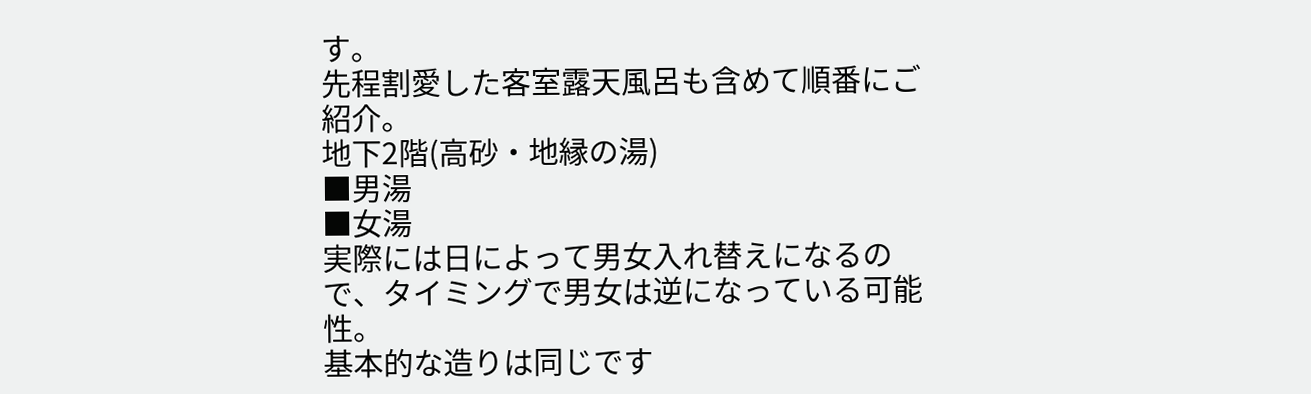す。
先程割愛した客室露天風呂も含めて順番にご紹介。
地下2階(高砂・地縁の湯)
■男湯
■女湯
実際には日によって男女入れ替えになるので、タイミングで男女は逆になっている可能性。
基本的な造りは同じです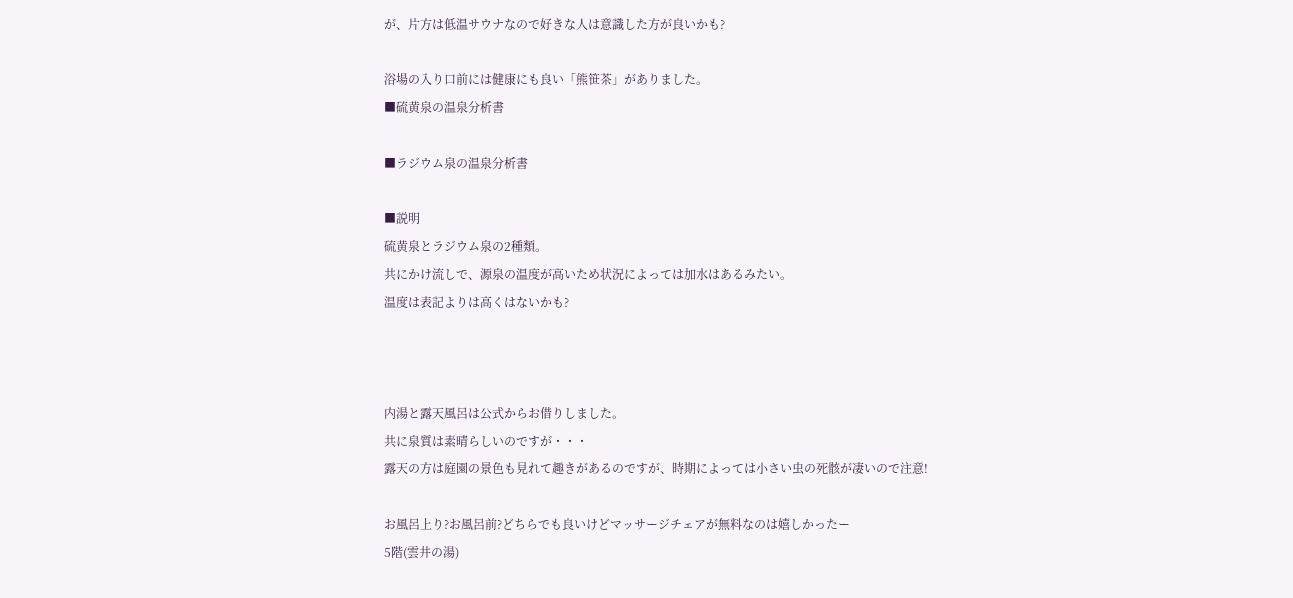が、片方は低温サウナなので好きな人は意識した方が良いかも?

浴場の入り口前には健康にも良い「熊笹茶」がありました。
■硫黄泉の温泉分析書

■ラジウム泉の温泉分析書

■説明
硫黄泉とラジウム泉の2種類。
共にかけ流しで、源泉の温度が高いため状況によっては加水はあるみたい。
温度は表記よりは高くはないかも?



内湯と露天風呂は公式からお借りしました。
共に泉質は素晴らしいのですが・・・
露天の方は庭園の景色も見れて趣きがあるのですが、時期によっては小さい虫の死骸が凄いので注意!

お風呂上り?お風呂前?どちらでも良いけどマッサージチェアが無料なのは嬉しかったー
5階(雲井の湯)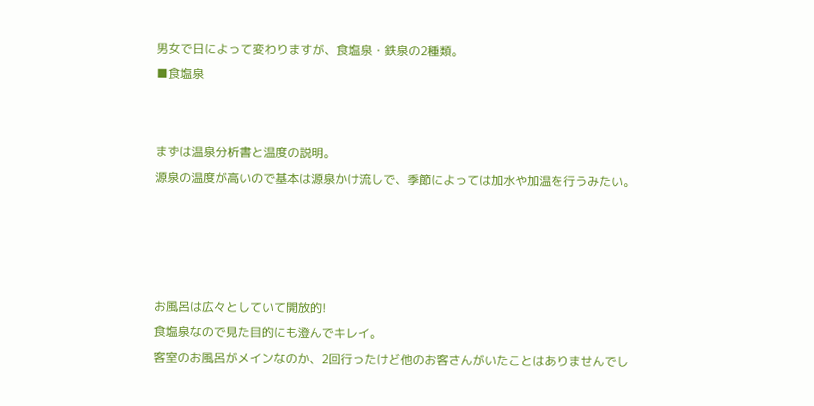男女で日によって変わりますが、食塩泉・鉄泉の2種類。
■食塩泉


まずは温泉分析書と温度の説明。
源泉の温度が高いので基本は源泉かけ流しで、季節によっては加水や加温を行うみたい。




お風呂は広々としていて開放的!
食塩泉なので見た目的にも澄んでキレイ。
客室のお風呂がメインなのか、2回行ったけど他のお客さんがいたことはありませんでし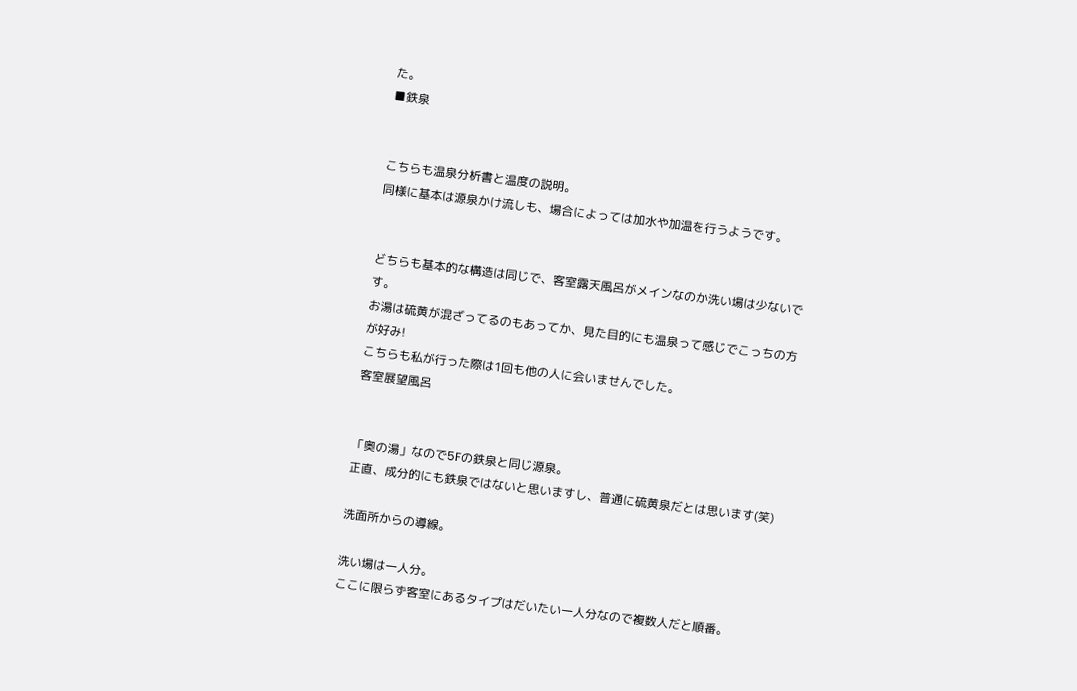た。
■鉄泉


こちらも温泉分析書と温度の説明。
同様に基本は源泉かけ流しも、場合によっては加水や加温を行うようです。


どちらも基本的な構造は同じで、客室露天風呂がメインなのか洗い場は少ないです。
お湯は硫黄が混ざってるのもあってか、見た目的にも温泉って感じでこっちの方が好み!
こちらも私が行った際は1回も他の人に会いませんでした。
客室展望風呂


「奥の湯」なので5Fの鉄泉と同じ源泉。
正直、成分的にも鉄泉ではないと思いますし、普通に硫黄泉だとは思います(笑)

洗面所からの導線。

洗い場は一人分。
ここに限らず客室にあるタイプはだいたい一人分なので複数人だと順番。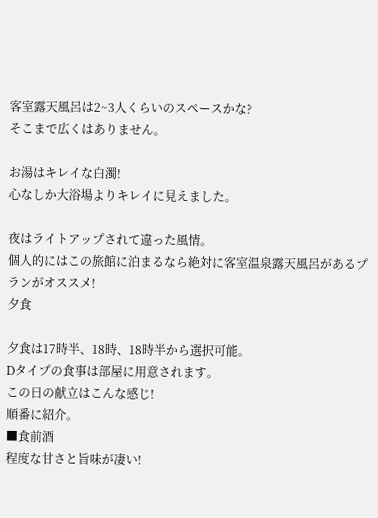客室露天風呂は2~3人くらいのスペースかな?
そこまで広くはありません。

お湯はキレイな白濁!
心なしか大浴場よりキレイに見えました。

夜はライトアップされて違った風情。
個人的にはこの旅館に泊まるなら絶対に客室温泉露天風呂があるプランがオススメ!
夕食

夕食は17時半、18時、18時半から選択可能。
Dタイプの食事は部屋に用意されます。
この日の献立はこんな感じ!
順番に紹介。
■食前酒
程度な甘さと旨味が凄い!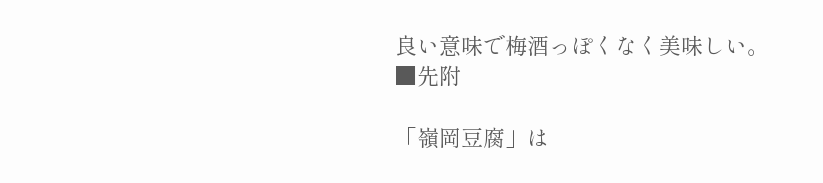良い意味で梅酒っぽくなく美味しい。
■先附

「嶺岡豆腐」は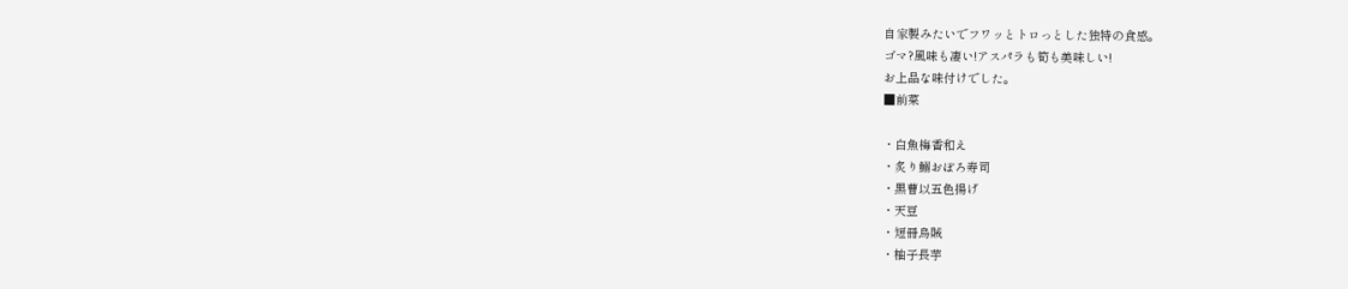自家製みたいでフワッとトロっとした独特の食感。
ゴマ?風味も凄い!アスパラも筍も美味しい!
お上品な味付けでした。
■前菜

・白魚梅香和え
・炙り鰯おぼろ寿司
・黒曹以五色揚げ
・天豆
・短冊烏賊
・柚子長芋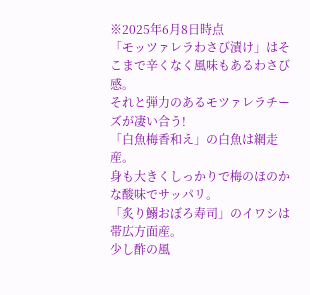※2025年6月8日時点
「モッツァレラわさび漬け」はそこまで辛くなく風味もあるわさび感。
それと弾力のあるモツァレラチーズが凄い合う!
「白魚梅香和え」の白魚は網走産。
身も大きくしっかりで梅のほのかな酸味でサッパリ。
「炙り鰯おぼろ寿司」のイワシは帯広方面産。
少し酢の風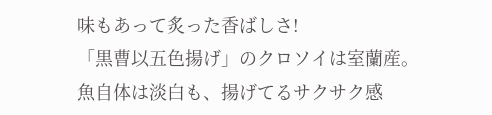味もあって炙った香ばしさ!
「黒曹以五色揚げ」のクロソイは室蘭産。
魚自体は淡白も、揚げてるサクサク感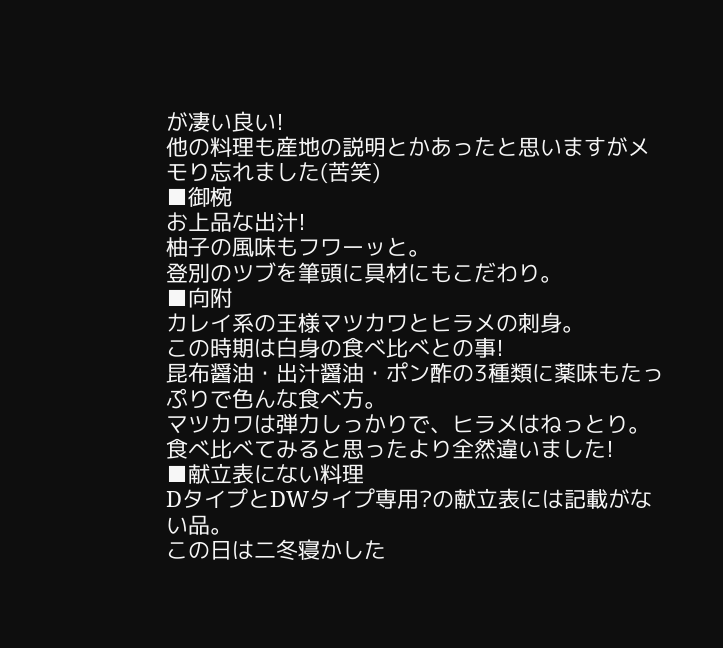が凄い良い!
他の料理も産地の説明とかあったと思いますがメモり忘れました(苦笑)
■御椀
お上品な出汁!
柚子の風味もフワーッと。
登別のツブを筆頭に具材にもこだわり。
■向附
カレイ系の王様マツカワとヒラメの刺身。
この時期は白身の食べ比べとの事!
昆布醤油・出汁醤油・ポン酢の3種類に薬味もたっぷりで色んな食べ方。
マツカワは弾力しっかりで、ヒラメはねっとり。
食べ比べてみると思ったより全然違いました!
■献立表にない料理
DタイプとDWタイプ専用?の献立表には記載がない品。
この日は二冬寝かした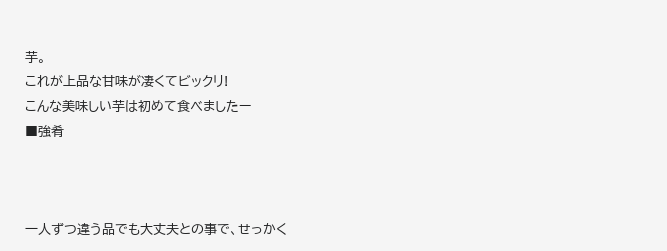芋。
これが上品な甘味が凄くてビックリ!
こんな美味しい芋は初めて食べましたー
■強肴



一人ずつ違う品でも大丈夫との事で、せっかく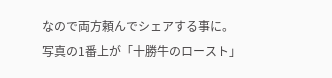なので両方頼んでシェアする事に。
写真の1番上が「十勝牛のロースト」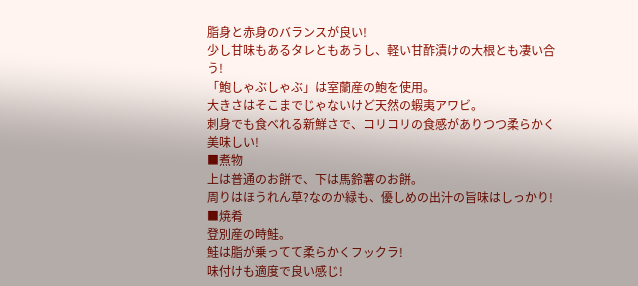脂身と赤身のバランスが良い!
少し甘味もあるタレともあうし、軽い甘酢漬けの大根とも凄い合う!
「鮑しゃぶしゃぶ」は室蘭産の鮑を使用。
大きさはそこまでじゃないけど天然の蝦夷アワビ。
刺身でも食べれる新鮮さで、コリコリの食感がありつつ柔らかく美味しい!
■煮物
上は普通のお餅で、下は馬鈴薯のお餅。
周りはほうれん草?なのか緑も、優しめの出汁の旨味はしっかり!
■焼肴
登別産の時鮭。
鮭は脂が乗ってて柔らかくフックラ!
味付けも適度で良い感じ!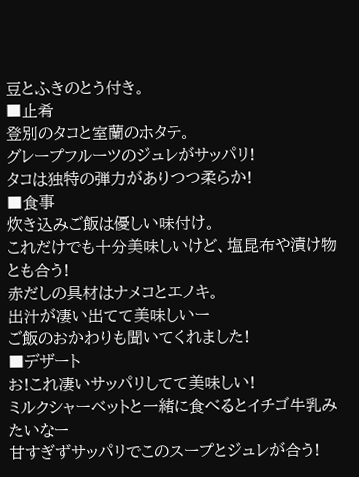豆とふきのとう付き。
■止肴
登別のタコと室蘭のホタテ。
グレープフルーツのジュレがサッパリ!
タコは独特の弾力がありつつ柔らか!
■食事
炊き込みご飯は優しい味付け。
これだけでも十分美味しいけど、塩昆布や漬け物とも合う!
赤だしの具材はナメコとエノキ。
出汁が凄い出てて美味しいー
ご飯のおかわりも聞いてくれました!
■デザート
お!これ凄いサッパリしてて美味しい!
ミルクシャーベットと一緒に食べるとイチゴ牛乳みたいなー
甘すぎずサッパリでこのスープとジュレが合う!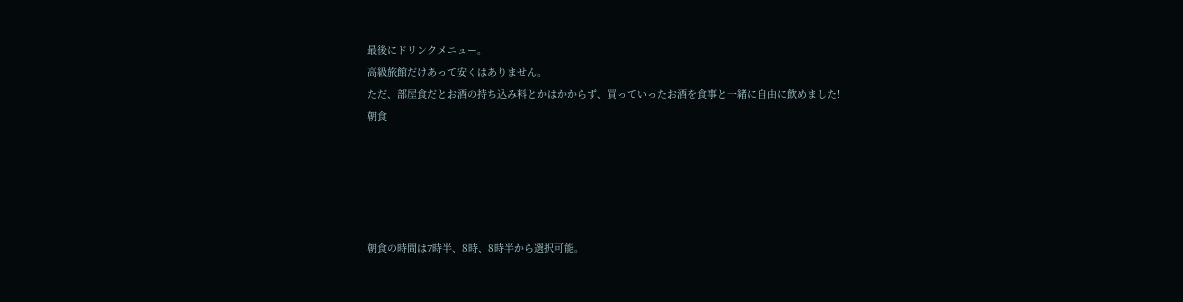最後にドリンクメニュー。
高級旅館だけあって安くはありません。
ただ、部屋食だとお酒の持ち込み料とかはかからず、買っていったお酒を食事と一緒に自由に飲めました!
朝食





朝食の時間は7時半、8時、8時半から選択可能。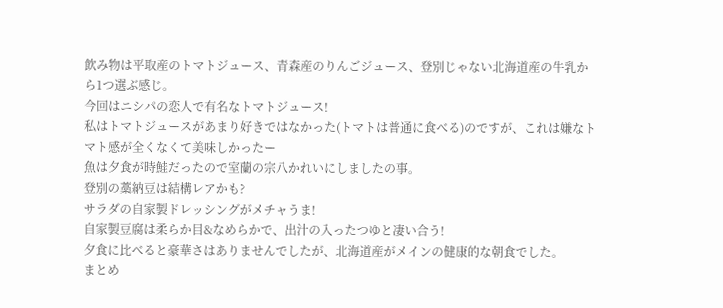飲み物は平取産のトマトジュース、青森産のりんごジュース、登別じゃない北海道産の牛乳から1つ選ぶ感じ。
今回はニシパの恋人で有名なトマトジュース!
私はトマトジュースがあまり好きではなかった(トマトは普通に食べる)のですが、これは嫌なトマト感が全くなくて美味しかったー
魚は夕食が時鮭だったので室蘭の宗八かれいにしましたの事。
登別の藁納豆は結構レアかも?
サラダの自家製ドレッシングがメチャうま!
自家製豆腐は柔らか目&なめらかで、出汁の入ったつゆと凄い合う!
夕食に比べると豪華さはありませんでしたが、北海道産がメインの健康的な朝食でした。
まとめ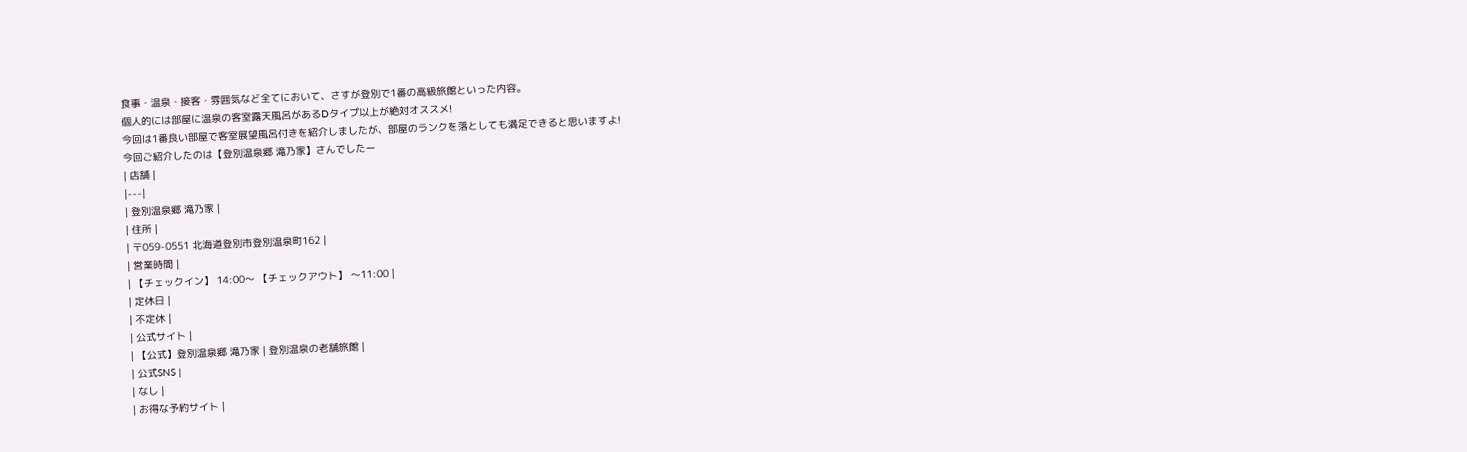食事・温泉・接客・雰囲気など全てにおいて、さすが登別で1番の高級旅館といった内容。
個人的には部屋に温泉の客室露天風呂があるDタイプ以上が絶対オススメ!
今回は1番良い部屋で客室展望風呂付きを紹介しましたが、部屋のランクを落としても満足できると思いますよ!
今回ご紹介したのは【登別温泉郷 滝乃家】さんでしたー
| 店舗 |
|---|
| 登別温泉郷 滝乃家 |
| 住所 |
| 〒059-0551 北海道登別市登別温泉町162 |
| 営業時間 |
| 【チェックイン】 14:00〜 【チェックアウト】 〜11:00 |
| 定休日 |
| 不定休 |
| 公式サイト |
| 【公式】登別温泉郷 滝乃家 | 登別温泉の老舗旅館 |
| 公式SNS |
| なし |
| お得な予約サイト |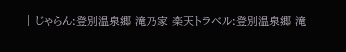| じゃらん:登別温泉郷 滝乃家 楽天トラベル:登別温泉郷 滝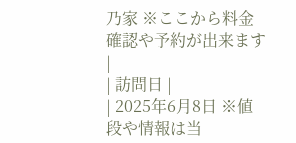乃家 ※ここから料金確認や予約が出来ます |
| 訪問日 |
| 2025年6月8日 ※値段や情報は当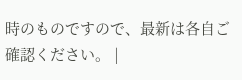時のものですので、最新は各自ご確認ください。 |